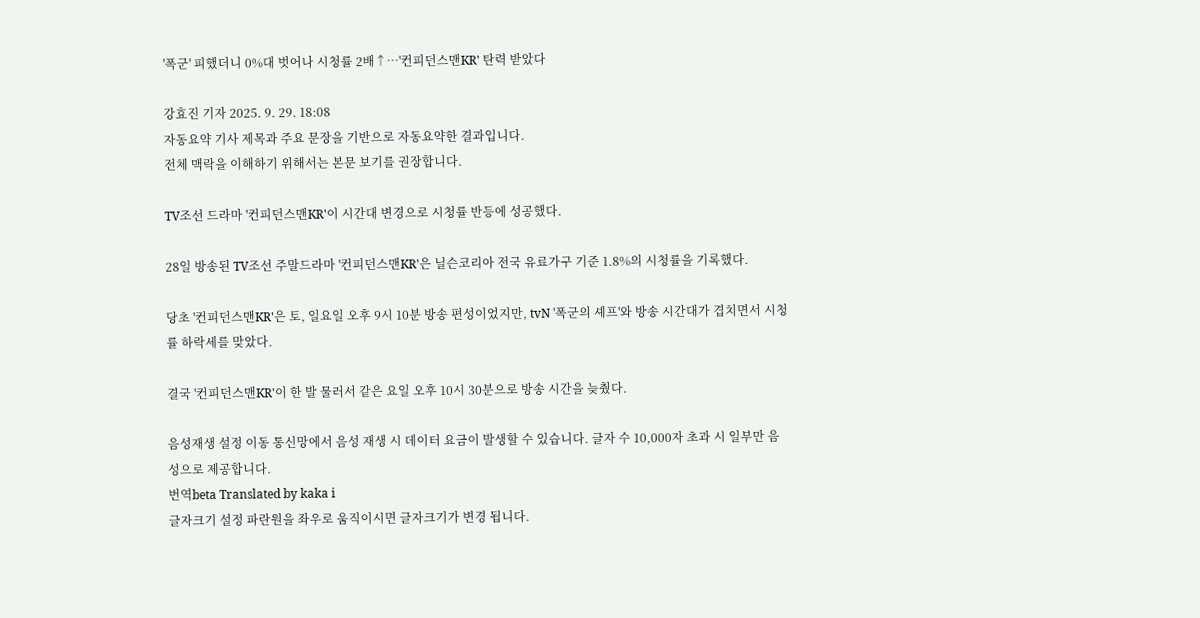'폭군' 피했더니 0%대 벗어나 시청률 2배↑…'컨피던스맨KR' 탄력 받았다

강효진 기자 2025. 9. 29. 18:08
자동요약 기사 제목과 주요 문장을 기반으로 자동요약한 결과입니다.
전체 맥락을 이해하기 위해서는 본문 보기를 권장합니다.

TV조선 드라마 '컨피던스맨KR'이 시간대 변경으로 시청률 반등에 성공했다.

28일 방송된 TV조선 주말드라마 '컨피던스맨KR'은 닐슨코리아 전국 유료가구 기준 1.8%의 시청률을 기록했다.

당초 '컨피던스맨KR'은 토, 일요일 오후 9시 10분 방송 편성이었지만, tvN '폭군의 셰프'와 방송 시간대가 겹치면서 시청률 하락세를 맞았다.

결국 '컨피던스맨KR'이 한 발 물러서 같은 요일 오후 10시 30분으로 방송 시간을 늦췄다.

음성재생 설정 이동 통신망에서 음성 재생 시 데이터 요금이 발생할 수 있습니다. 글자 수 10,000자 초과 시 일부만 음성으로 제공합니다.
번역beta Translated by kaka i
글자크기 설정 파란원을 좌우로 움직이시면 글자크기가 변경 됩니다.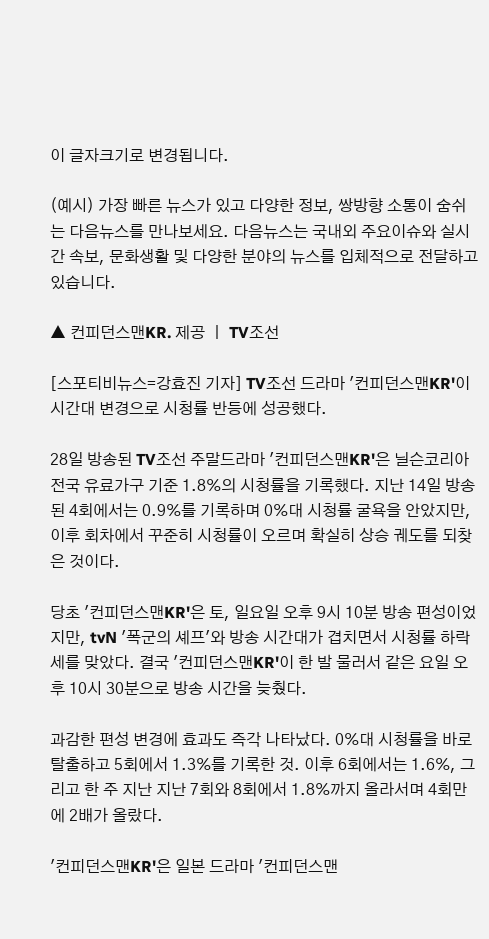이 글자크기로 변경됩니다.

(예시) 가장 빠른 뉴스가 있고 다양한 정보, 쌍방향 소통이 숨쉬는 다음뉴스를 만나보세요. 다음뉴스는 국내외 주요이슈와 실시간 속보, 문화생활 및 다양한 분야의 뉴스를 입체적으로 전달하고 있습니다.

▲ 컨피던스맨KR. 제공 ㅣ TV조선

[스포티비뉴스=강효진 기자] TV조선 드라마 '컨피던스맨KR'이 시간대 변경으로 시청률 반등에 성공했다.

28일 방송된 TV조선 주말드라마 '컨피던스맨KR'은 닐슨코리아 전국 유료가구 기준 1.8%의 시청률을 기록했다. 지난 14일 방송된 4회에서는 0.9%를 기록하며 0%대 시청률 굴욕을 안았지만, 이후 회차에서 꾸준히 시청률이 오르며 확실히 상승 궤도를 되찾은 것이다.

당초 '컨피던스맨KR'은 토, 일요일 오후 9시 10분 방송 편성이었지만, tvN '폭군의 셰프'와 방송 시간대가 겹치면서 시청률 하락세를 맞았다. 결국 '컨피던스맨KR'이 한 발 물러서 같은 요일 오후 10시 30분으로 방송 시간을 늦췄다.

과감한 편성 변경에 효과도 즉각 나타났다. 0%대 시청률을 바로 탈출하고 5회에서 1.3%를 기록한 것. 이후 6회에서는 1.6%, 그리고 한 주 지난 지난 7회와 8회에서 1.8%까지 올라서며 4회만에 2배가 올랐다.

'컨피던스맨KR'은 일본 드라마 '컨피던스맨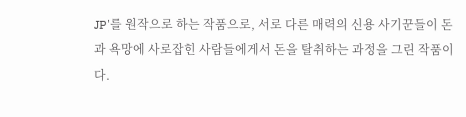JP'를 원작으로 하는 작품으로, 서로 다른 매력의 신용 사기꾼들이 돈과 욕망에 사로잡힌 사람들에게서 돈을 탈취하는 과정을 그린 작품이다.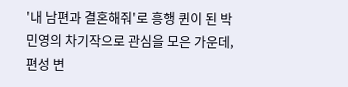'내 남편과 결혼해줘'로 흥행 퀸이 된 박민영의 차기작으로 관심을 모은 가운데, 편성 변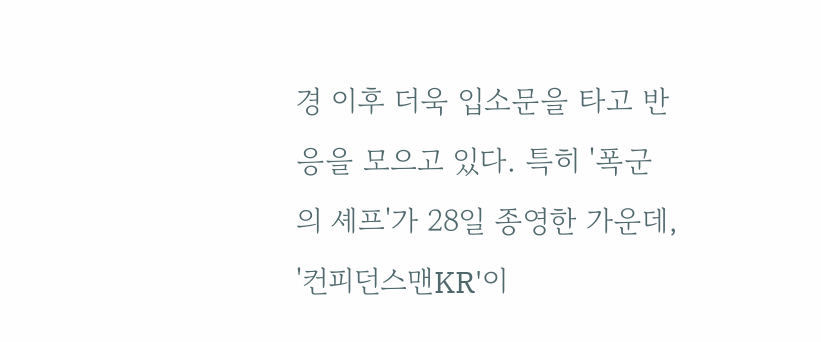경 이후 더욱 입소문을 타고 반응을 모으고 있다. 특히 '폭군의 셰프'가 28일 종영한 가운데, '컨피던스맨KR'이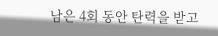남은 4회 동안 탄력을 받고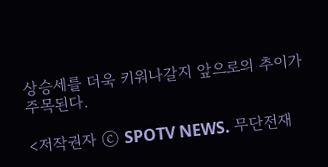상승세를 더욱 키워나갈지 앞으로의 추이가 주목된다.

<저작권자 ⓒ SPOTV NEWS. 무단전재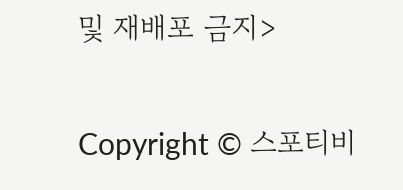및 재배포 금지>

Copyright © 스포티비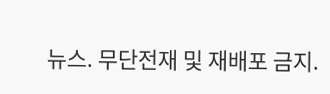뉴스. 무단전재 및 재배포 금지.